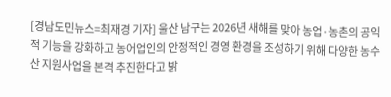[경남도민뉴스=최재경 기자] 울산 남구는 2026년 새해를 맞아 농업·농촌의 공익적 기능을 강화하고 농어업인의 안정적인 경영 환경을 조성하기 위해 다양한 농수산 지원사업을 본격 추진한다고 밝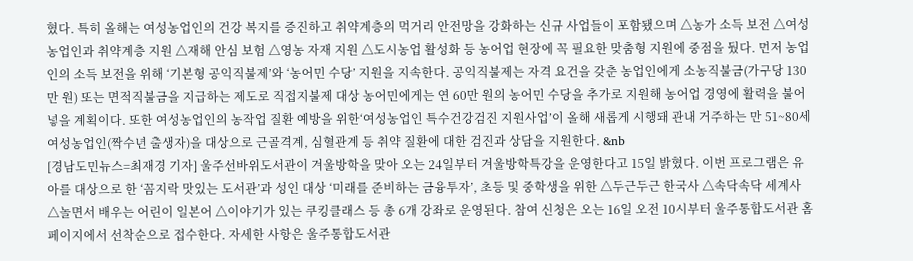혔다. 특히 올해는 여성농업인의 건강 복지를 증진하고 취약계층의 먹거리 안전망을 강화하는 신규 사업들이 포함됐으며 △농가 소득 보전 △여성농업인과 취약계층 지원 △재해 안심 보험 △영농 자재 지원 △도시농업 활성화 등 농어업 현장에 꼭 필요한 맞춤형 지원에 중점을 뒀다. 먼저 농업인의 소득 보전을 위해 ‘기본형 공익직불제’와 ‘농어민 수당’ 지원을 지속한다. 공익직불제는 자격 요건을 갖춘 농업인에게 소농직불금(가구당 130만 원) 또는 면적직불금을 지급하는 제도로 직접지불제 대상 농어민에게는 연 60만 원의 농어민 수당을 추가로 지원해 농어업 경영에 활력을 불어넣을 계획이다. 또한 여성농업인의 농작업 질환 예방을 위한‘여성농업인 특수건강검진 지원사업’이 올해 새롭게 시행돼 관내 거주하는 만 51~80세 여성농업인(짝수년 출생자)을 대상으로 근골격계, 심혈관계 등 취약 질환에 대한 검진과 상담을 지원한다. &nb
[경남도민뉴스=최재경 기자] 울주선바위도서관이 겨울방학을 맞아 오는 24일부터 겨울방학특강을 운영한다고 15일 밝혔다. 이번 프로그램은 유아를 대상으로 한 ‘꼼지락 맛있는 도서관’과 성인 대상 ‘미래를 준비하는 금융투자’, 초등 및 중학생을 위한 △두근두근 한국사 △속닥속닥 세계사 △놀면서 배우는 어린이 일본어 △이야기가 있는 쿠킹클래스 등 총 6개 강좌로 운영된다. 참여 신청은 오는 16일 오전 10시부터 울주통합도서관 홈페이지에서 선착순으로 접수한다. 자세한 사항은 울주통합도서관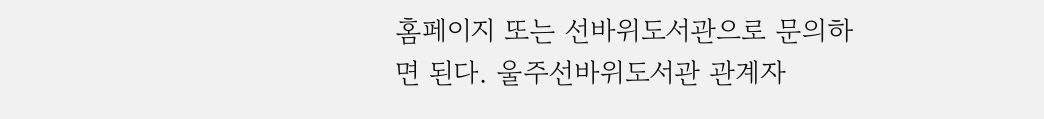홈페이지 또는 선바위도서관으로 문의하면 된다. 울주선바위도서관 관계자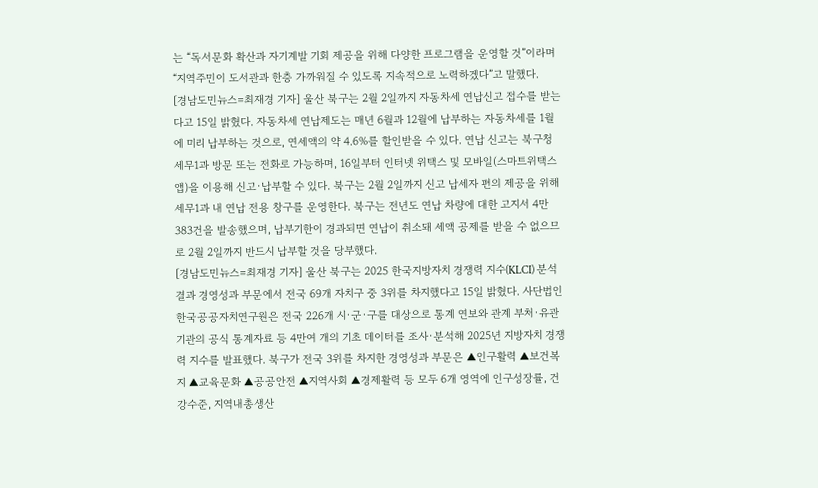는 “독서문화 확산과 자기계발 기회 제공을 위해 다양한 프로그램을 운영할 것”이라며 “지역주민이 도서관과 한층 가까워질 수 있도록 지속적으로 노력하겠다”고 말했다.
[경남도민뉴스=최재경 기자] 울산 북구는 2월 2일까지 자동차세 연납신고 접수를 받는다고 15일 밝혔다. 자동차세 연납제도는 매년 6월과 12월에 납부하는 자동차세를 1월에 미리 납부하는 것으로, 연세액의 약 4.6%를 할인받을 수 있다. 연납 신고는 북구청 세무1과 방문 또는 전화로 가능하며, 16일부터 인터넷 위택스 및 모바일(스마트위택스 앱)을 이용해 신고·납부할 수 있다. 북구는 2월 2일까지 신고 납세자 편의 제공을 위해 세무1과 내 연납 전용 창구를 운영한다. 북구는 전년도 연납 차량에 대한 고지서 4만383건을 발송했으며, 납부기한이 경과되면 연납이 취소돼 세액 공제를 받을 수 없으므로 2월 2일까지 반드시 납부할 것을 당부했다.
[경남도민뉴스=최재경 기자] 울산 북구는 2025 한국지방자치 경쟁력 지수(KLCI) 분석 결과 경영성과 부문에서 전국 69개 자치구 중 3위를 차지했다고 15일 밝혔다. 사단법인 한국공공자치연구원은 전국 226개 시·군·구를 대상으로 통계 연보와 관계 부처·유관기관의 공식 통계자료 등 4만여 개의 기초 데이터를 조사·분석해 2025년 지방자치 경쟁력 지수를 발표했다. 북구가 전국 3위를 차지한 경영성과 부문은 ▲인구활력 ▲보건복지 ▲교육문화 ▲공공안전 ▲지역사회 ▲경제활력 등 모두 6개 영역에 인구성장률, 건강수준, 지역내총생산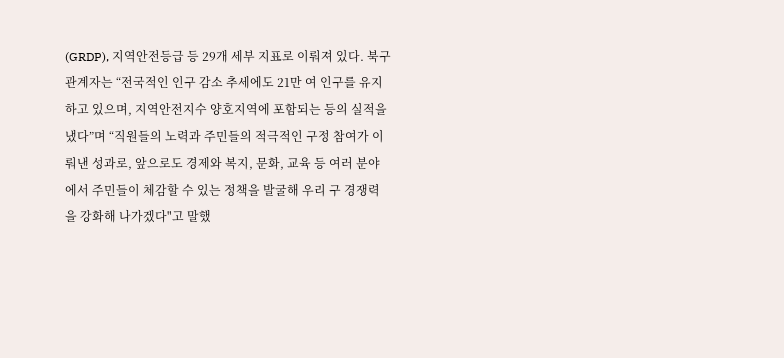(GRDP), 지역안전등급 등 29개 세부 지표로 이뤄져 있다. 북구 관계자는 “전국적인 인구 감소 추세에도 21만 여 인구를 유지하고 있으며, 지역안전지수 양호지역에 포함되는 등의 실적을 냈다”며 “직원들의 노력과 주민들의 적극적인 구정 참여가 이뤄낸 성과로, 앞으로도 경제와 복지, 문화, 교육 등 여러 분야에서 주민들이 체감할 수 있는 정책을 발굴해 우리 구 경쟁력을 강화해 나가겠다"고 말했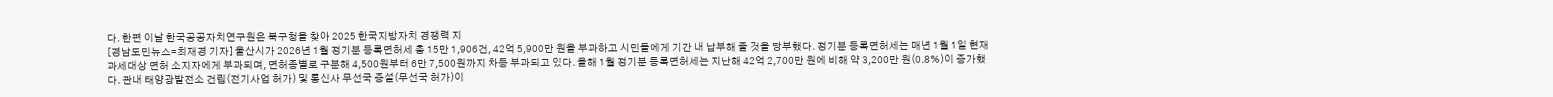다. 한편 이날 한국공공자치연구원은 북구청을 찾아 2025 한국지방자치 경쟁력 지
[경남도민뉴스=최재경 기자] 울산시가 2026년 1월 정기분 등록면허세 총 15만 1,906건, 42억 5,900만 원을 부과하고 시민들에게 기간 내 납부해 줄 것을 당부했다. 정기분 등록면허세는 매년 1월 1일 현재 과세대상 면허 소지자에게 부과되며, 면허종별로 구분해 4,500원부터 6만 7,500원까지 차등 부과되고 있다. 올해 1월 정기분 등록면허세는 지난해 42억 2,700만 원에 비해 약 3,200만 원(0.8%)이 증가했다. 관내 태양광발전소 건립(전기사업 허가) 및 통신사 무선국 증설(무선국 허가)이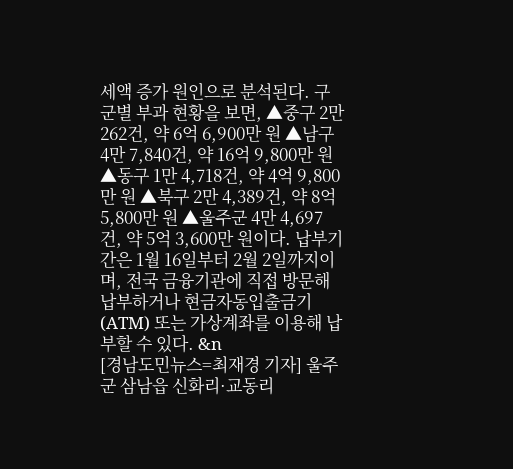세액 증가 원인으로 분석된다. 구군별 부과 현황을 보면, ▲중구 2만 262건, 약 6억 6,900만 원 ▲남구 4만 7,840건, 약 16억 9,800만 원 ▲동구 1만 4,718건, 약 4억 9,800만 원 ▲북구 2만 4,389건, 약 8억 5,800만 원 ▲울주군 4만 4,697건, 약 5억 3,600만 원이다. 납부기간은 1월 16일부터 2월 2일까지이며, 전국 금융기관에 직접 방문해 납부하거나 현금자동입출금기(ATM) 또는 가상계좌를 이용해 납부할 수 있다. &n
[경남도민뉴스=최재경 기자] 울주군 삼남읍 신화리·교동리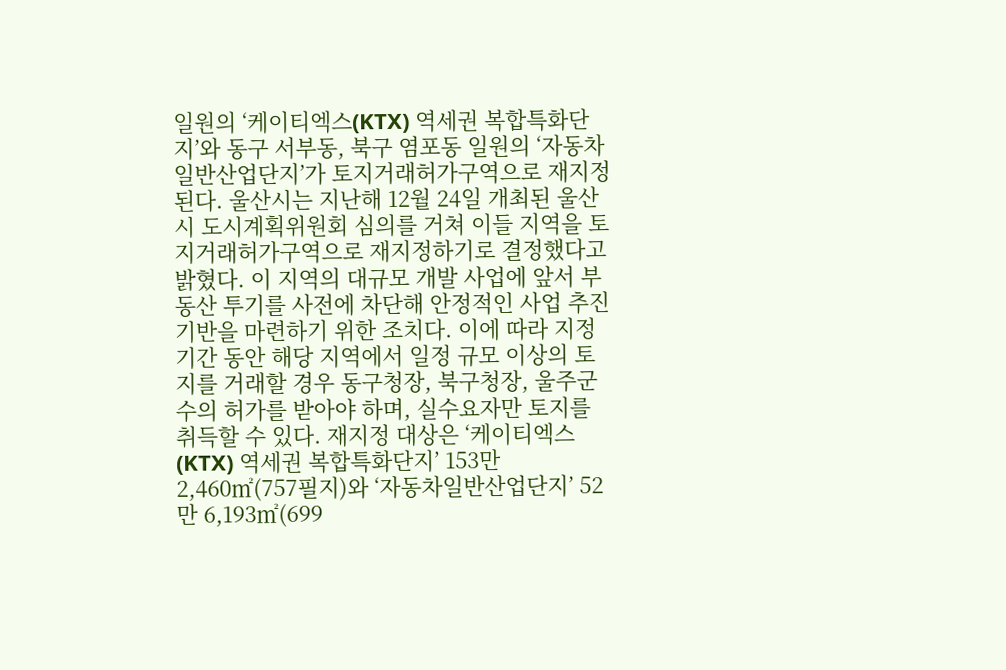일원의 ‘케이티엑스(KTX) 역세권 복합특화단지’와 동구 서부동, 북구 염포동 일원의 ‘자동차일반산업단지’가 토지거래허가구역으로 재지정된다. 울산시는 지난해 12월 24일 개최된 울산시 도시계획위원회 심의를 거쳐 이들 지역을 토지거래허가구역으로 재지정하기로 결정했다고 밝혔다. 이 지역의 대규모 개발 사업에 앞서 부동산 투기를 사전에 차단해 안정적인 사업 추진 기반을 마련하기 위한 조치다. 이에 따라 지정 기간 동안 해당 지역에서 일정 규모 이상의 토지를 거래할 경우 동구청장, 북구청장, 울주군수의 허가를 받아야 하며, 실수요자만 토지를 취득할 수 있다. 재지정 대상은 ‘케이티엑스(KTX) 역세권 복합특화단지’ 153만 2,460㎡(757필지)와 ‘자동차일반산업단지’ 52만 6,193㎡(699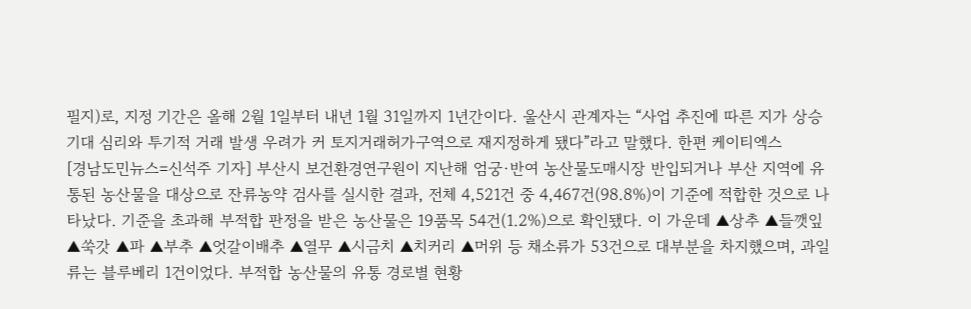필지)로, 지정 기간은 올해 2월 1일부터 내년 1월 31일까지 1년간이다. 울산시 관계자는 “사업 추진에 따른 지가 상승 기대 심리와 투기적 거래 발생 우려가 커 토지거래허가구역으로 재지정하게 됐다”라고 말했다. 한편 케이티엑스
[경남도민뉴스=신석주 기자] 부산시 보건환경연구원이 지난해 엄궁·반여 농산물도매시장 반입되거나 부산 지역에 유통된 농산물을 대상으로 잔류농약 검사를 실시한 결과, 전체 4,521건 중 4,467건(98.8%)이 기준에 적합한 것으로 나타났다. 기준을 초과해 부적합 판정을 받은 농산물은 19품목 54건(1.2%)으로 확인됐다. 이 가운데 ▲상추 ▲들깻잎 ▲쑥갓 ▲파 ▲부추 ▲엇갈이배추 ▲열무 ▲시금치 ▲치커리 ▲머위 등 채소류가 53건으로 대부분을 차지했으며, 과일류는 블루베리 1건이었다. 부적합 농산물의 유통 경로별 현황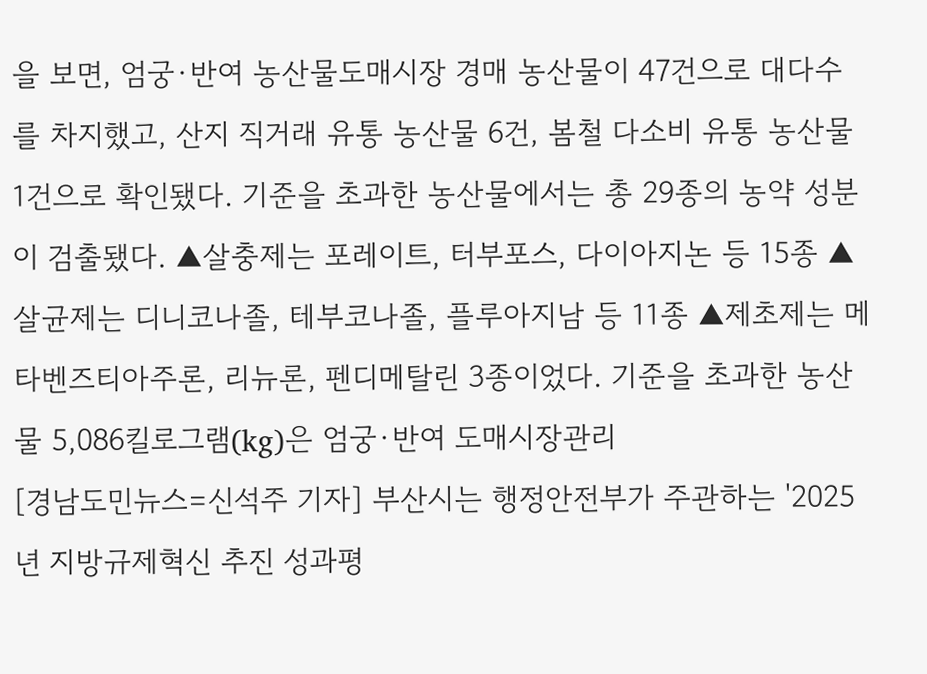을 보면, 엄궁·반여 농산물도매시장 경매 농산물이 47건으로 대다수를 차지했고, 산지 직거래 유통 농산물 6건, 봄철 다소비 유통 농산물 1건으로 확인됐다. 기준을 초과한 농산물에서는 총 29종의 농약 성분이 검출됐다. ▲살충제는 포레이트, 터부포스, 다이아지논 등 15종 ▲살균제는 디니코나졸, 테부코나졸, 플루아지남 등 11종 ▲제초제는 메타벤즈티아주론, 리뉴론, 펜디메탈린 3종이었다. 기준을 초과한 농산물 5,086킬로그램(kg)은 엄궁·반여 도매시장관리
[경남도민뉴스=신석주 기자] 부산시는 행정안전부가 주관하는 '2025년 지방규제혁신 추진 성과평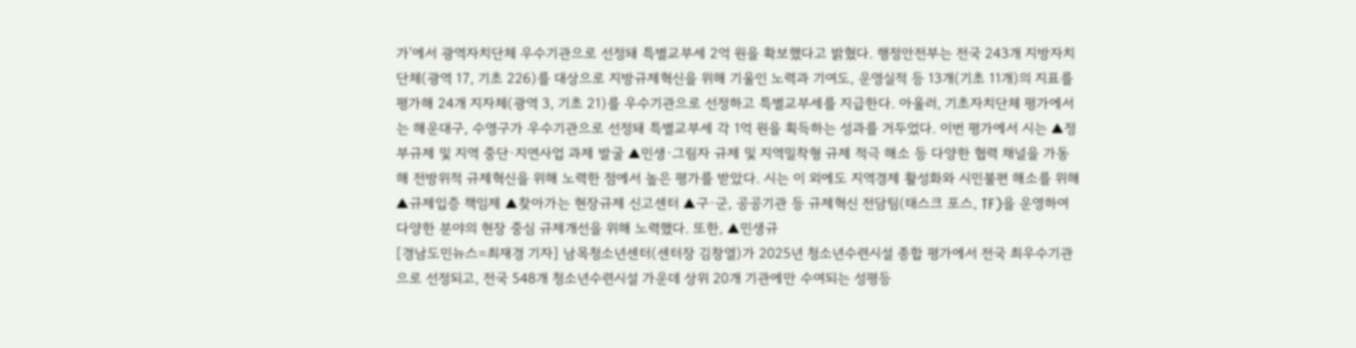가'에서 광역자치단체 우수기관으로 선정돼 특별교부세 2억 원을 확보했다고 밝혔다. 행정안전부는 전국 243개 지방자치단체(광역 17, 기초 226)를 대상으로 지방규제혁신을 위해 기울인 노력과 기여도, 운영실적 등 13개(기초 11개)의 지표를 평가해 24개 지자체(광역 3, 기초 21)를 우수기관으로 선정하고 특별교부세를 지급한다. 아울러, 기초자치단체 평가에서는 해운대구, 수영구가 우수기관으로 선정돼 특별교부세 각 1억 원을 획득하는 성과를 거두었다. 이번 평가에서 시는 ▲정부규제 및 지역 중단·지연사업 과제 발굴 ▲민생·그림자 규제 및 지역밀착형 규제 적극 해소 등 다양한 협력 채널을 가동해 전방위적 규제혁신을 위해 노력한 점에서 높은 평가를 받았다. 시는 이 외에도 지역경제 활성화와 시민불편 해소를 위해 ▲규제입증 책임제 ▲찾아가는 현장규제 신고센터 ▲구·군, 공공기관 등 규제혁신 전담팀(태스크 포스, TF)을 운영하여 다양한 분야의 현장 중심 규제개선을 위해 노력했다. 또한, ▲민생규
[경남도민뉴스=최재경 기자] 남목청소년센터(센터장 김창열)가 2025년 청소년수련시설 종합 평가에서 전국 최우수기관으로 선정되고, 전국 548개 청소년수련시설 가운데 상위 20개 기관에만 수여되는 성평등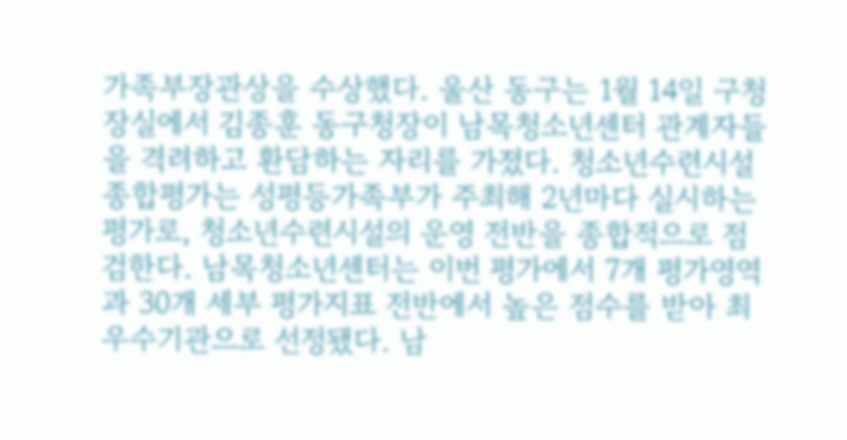가족부장관상을 수상했다. 울산 동구는 1월 14일 구청장실에서 김종훈 동구청장이 남목청소년센터 관계자들을 격려하고 환담하는 자리를 가졌다. 청소년수련시설 종합평가는 성평등가족부가 주최해 2년마다 실시하는 평가로, 청소년수련시설의 운영 전반을 종합적으로 점검한다. 남목청소년센터는 이번 평가에서 7개 평가영역과 30개 세부 평가지표 전반에서 높은 점수를 받아 최우수기관으로 선정됐다. 남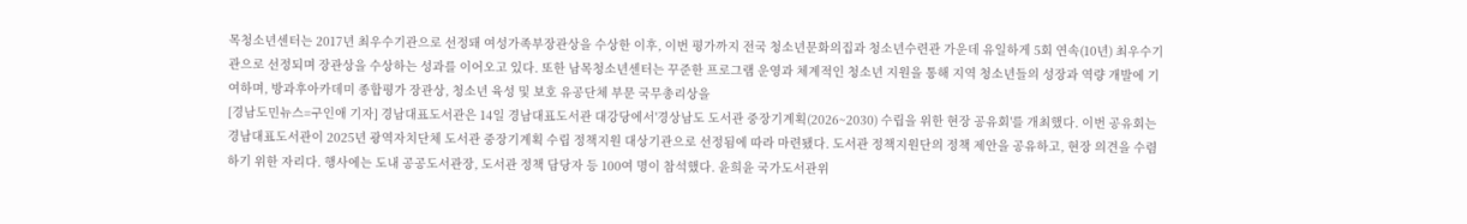목청소년센터는 2017년 최우수기관으로 선정돼 여성가족부장관상을 수상한 이후, 이번 평가까지 전국 청소년문화의집과 청소년수련관 가운데 유일하게 5회 연속(10년) 최우수기관으로 선정되며 장관상을 수상하는 성과를 이어오고 있다. 또한 남목청소년센터는 꾸준한 프로그램 운영과 체계적인 청소년 지원을 통해 지역 청소년들의 성장과 역량 개발에 기여하며, 방과후아카데미 종합평가 장관상, 청소년 육성 및 보호 유공단체 부문 국무총리상을
[경남도민뉴스=구인애 기자] 경남대표도서관은 14일 경남대표도서관 대강당에서'경상남도 도서관 중장기계획(2026~2030) 수립을 위한 현장 공유회'를 개최했다. 이번 공유회는 경남대표도서관이 2025년 광역자치단체 도서관 중장기계획 수립 정책지원 대상기관으로 선정됨에 따라 마련됐다. 도서관 정책지원단의 정책 제안을 공유하고, 현장 의견을 수렴하기 위한 자리다. 행사에는 도내 공공도서관장, 도서관 정책 담당자 등 100여 명이 참석했다. 윤희윤 국가도서관위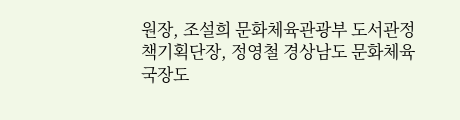원장, 조설희 문화체육관광부 도서관정책기획단장, 정영철 경상남도 문화체육국장도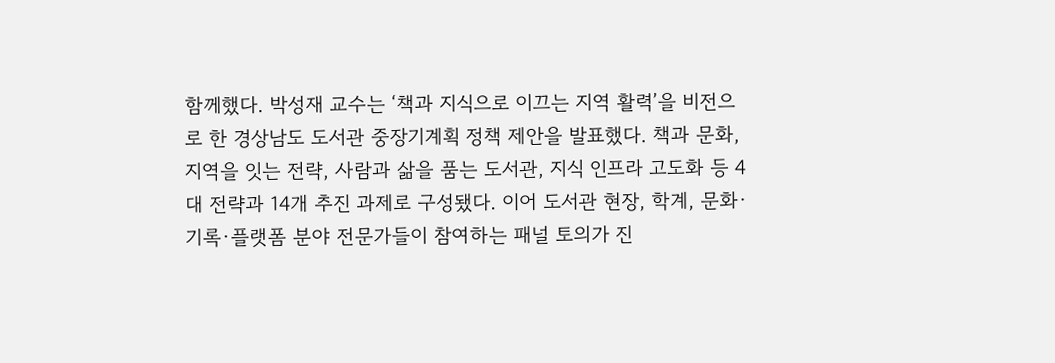함께했다. 박성재 교수는 ‘책과 지식으로 이끄는 지역 활력’을 비전으로 한 경상남도 도서관 중장기계획 정책 제안을 발표했다. 책과 문화, 지역을 잇는 전략, 사람과 삶을 품는 도서관, 지식 인프라 고도화 등 4대 전략과 14개 추진 과제로 구성됐다. 이어 도서관 현장, 학계, 문화·기록·플랫폼 분야 전문가들이 참여하는 패널 토의가 진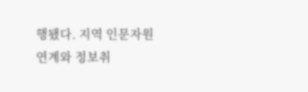행됐다. 지역 인문자원 연계와 정보취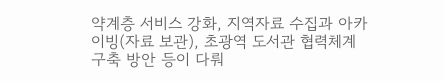약계층 서비스 강화, 지역자료 수집과 아카이빙(자료 보관), 초광역 도서관 협력체계 구축 방안 등이 다뤄